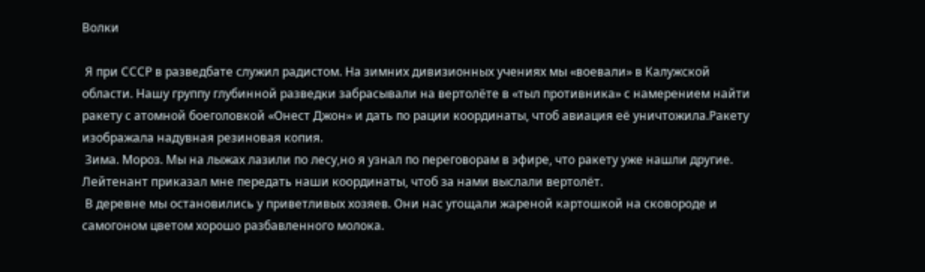Волки

 Я при СССР в разведбате служил радистом. На зимних дивизионных учениях мы «воевали» в Калужской области. Нашу группу глубинной разведки забрасывали на вертолёте в «тыл противника» с намерением найти ракету с атомной боеголовкой «Онест Джон» и дать по рации координаты, чтоб авиация её уничтожила.Ракету изображала надувная резиновая копия.
 Зима. Мороз. Мы на лыжах лазили по лесу,но я узнал по переговорам в эфире, что ракету уже нашли другие. Лейтенант приказал мне передать наши координаты, чтоб за нами выслали вертолёт.
 В деревне мы остановились у приветливых хозяев. Они нас угощали жареной картошкой на сковороде и самогоном цветом хорошо разбавленного молока.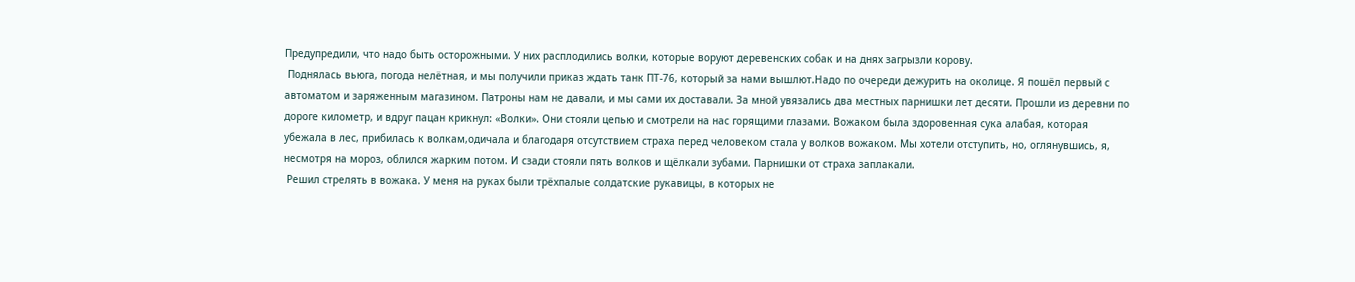Предупредили, что надо быть осторожными. У них расплодились волки, которые воруют деревенских собак и на днях загрызли корову.
 Поднялась вьюга, погода нелётная, и мы получили приказ ждать танк ПТ-76, который за нами вышлют.Надо по очереди дежурить на околице. Я пошёл первый с автоматом и заряженным магазином. Патроны нам не давали, и мы сами их доставали. За мной увязались два местных парнишки лет десяти. Прошли из деревни по дороге километр, и вдруг пацан крикнул: «Волки». Они стояли цепью и смотрели на нас горящими глазами. Вожаком была здоровенная сука алабая, которая убежала в лес, прибилась к волкам,одичала и благодаря отсутствием страха перед человеком стала у волков вожаком. Мы хотели отступить, но, оглянувшись, я, несмотря на мороз, облился жарким потом. И сзади стояли пять волков и щёлкали зубами. Парнишки от страха заплакали.
 Решил стрелять в вожака. У меня на руках были трёхпалые солдатские рукавицы, в которых не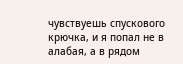чувствуешь спускового крючка, и я попал не в алабая, а в рядом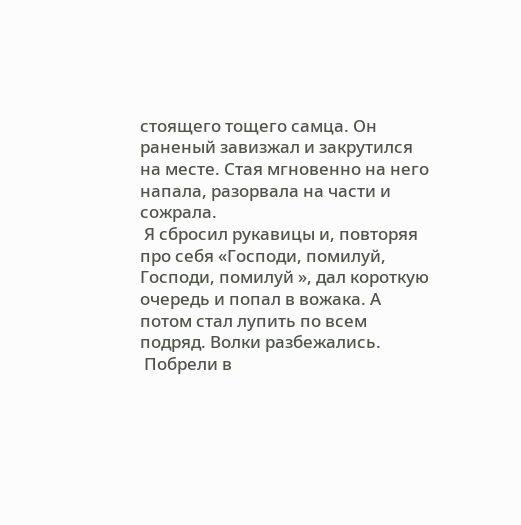стоящего тощего самца. Он раненый завизжал и закрутился на месте. Стая мгновенно на него напала, разорвала на части и сожрала.
 Я сбросил рукавицы и, повторяя про себя «Господи, помилуй, Господи, помилуй », дал короткую очередь и попал в вожака. А потом стал лупить по всем подряд. Волки разбежались.
 Побрели в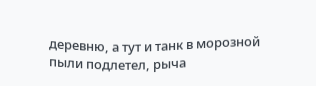деревню, а тут и танк в морозной пыли подлетел, рыча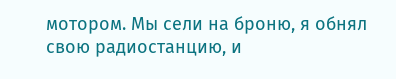мотором. Мы сели на броню, я обнял свою радиостанцию, и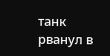танк рванул в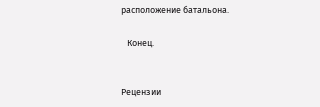расположение батальона.

   Конец.


Рецензии